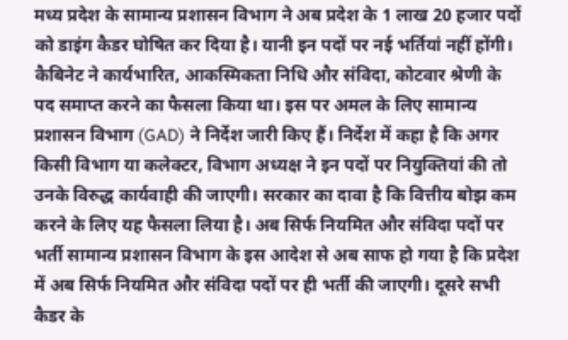मध्य प्रदेश के सामान्य प्रशासन विभाग ने अब प्रदेश के 1 लाख 20 हजार पदों को डाइंग कैडर घोषित कर दिया है। यानी इन पदों पर नई भर्तियां नहीं होंगी। कैबिनेट ने कार्यभारित, आकस्मिकता निधि और संविदा, कोटवार श्रेणी के पद समाप्त करने का फैसला किया था। इस पर अमल के लिए सामान्य प्रशासन विभाग (GAD) ने निर्देश जारी किए हैं। निर्देश में कहा है कि अगर किसी विभाग या कलेक्टर, विभाग अध्यक्ष ने इन पदों पर नियुक्तियां की तो उनके विरुद्ध कार्यवाही की जाएगी। सरकार का दावा है कि वित्तीय बोझ कम करने के लिए यह फैसला लिया है। अब सिर्फ नियमित और संविदा पदों पर भर्ती सामान्य प्रशासन विभाग के इस आदेश से अब साफ हो गया है कि प्रदेश में अब सिर्फ नियमित और संविदा पदों पर ही भर्ती की जाएगी। दूसरे सभी कैडर के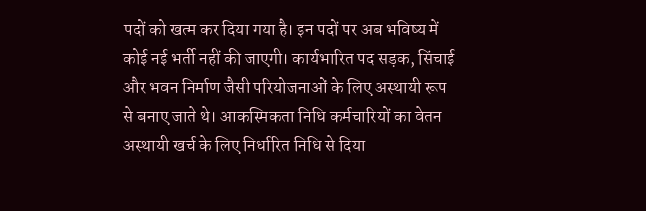पदों को खत्म कर दिया गया है। इन पदों पर अब भविष्य में कोई नई भर्ती नहीं की जाएगी। कार्यभारित पद सड़क, सिंचाई और भवन निर्माण जैसी परियोजनाओं के लिए अस्थायी रूप से बनाए जाते थे। आकस्मिकता निधि कर्मचारियों का वेतन अस्थायी खर्च के लिए निर्धारित निधि से दिया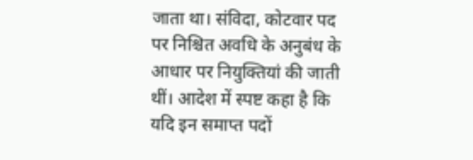जाता था। संविदा, कोटवार पद पर निश्चित अवधि के अनुबंध के आधार पर नियुक्तियां की जाती थीं। आदेश में स्पष्ट कहा है कि यदि इन समाप्त पदों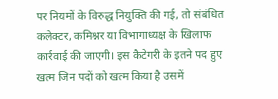पर नियमों के विरुद्ध नियुक्ति की गई, तो संबंधित कलेक्टर, कमिश्नर या विभागाध्यक्ष के खिलाफ कार्रवाई की जाएगी। इस कैटेगरी के इतने पद हुए खत्म जिन पदों को खत्म किया है उसमें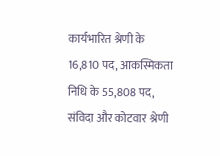कार्यभारित श्रेणी के 16,810 पद, आकस्मिकता निधि के 55,808 पद, संविदा और कोटवार श्रेणी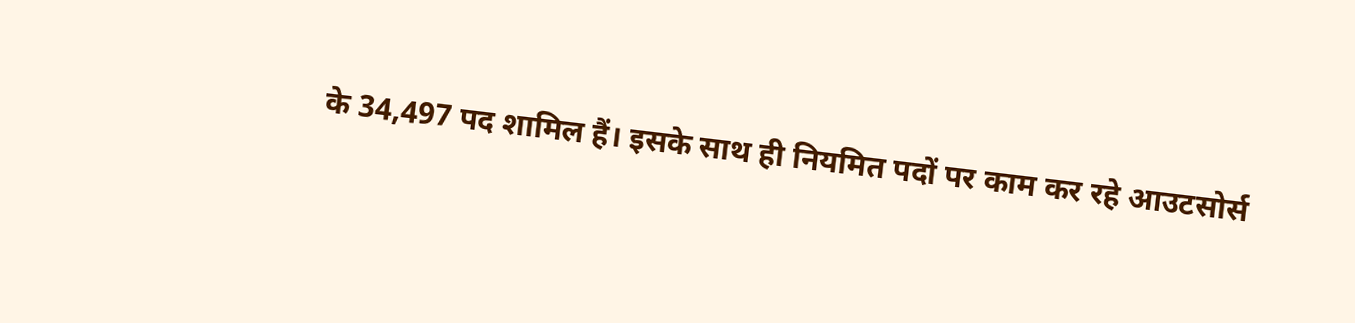के 34,497 पद शामिल हैं। इसके साथ ही नियमित पदों पर काम कर रहे आउटसोर्स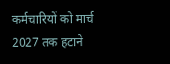कर्मचारियों को मार्च 2027 तक हटाने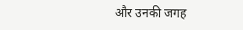और उनकी जगह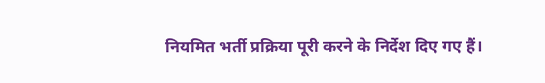नियमित भर्ती प्रक्रिया पूरी करने के निर्देश दिए गए हैं।